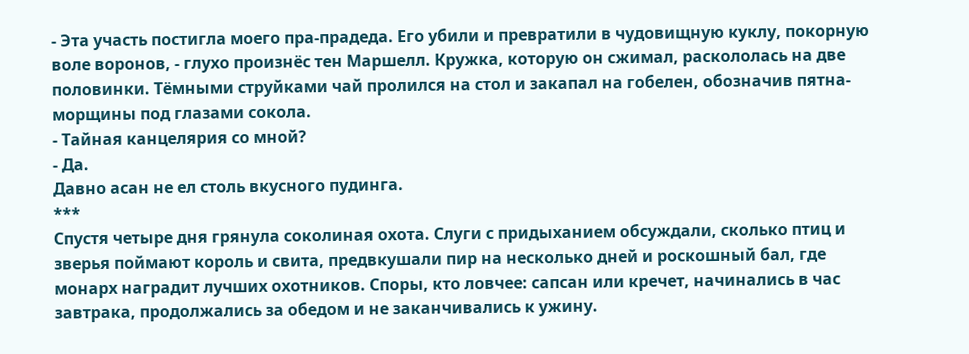- Эта участь постигла моего пра-прадеда. Его убили и превратили в чудовищную куклу, покорную воле воронов, - глухо произнёс тен Маршелл. Кружка, которую он сжимал, раскололась на две половинки. Тёмными струйками чай пролился на стол и закапал на гобелен, обозначив пятна-морщины под глазами сокола.
- Тайная канцелярия со мной?
- Да.
Давно асан не ел столь вкусного пудинга.
***
Спустя четыре дня грянула соколиная охота. Слуги с придыханием обсуждали, сколько птиц и зверья поймают король и свита, предвкушали пир на несколько дней и роскошный бал, где монарх наградит лучших охотников. Споры, кто ловчее: сапсан или кречет, начинались в час завтрака, продолжались за обедом и не заканчивались к ужину.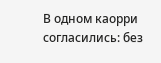В одном каорри согласились: без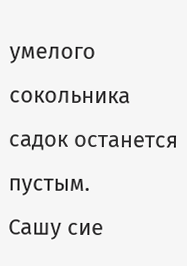умелого сокольника садок останется пустым.
Сашу сие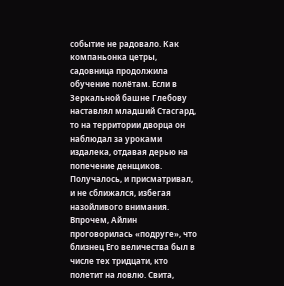событие не радовало. Как компаньонка цетры, садовница продолжила обучение полётам. Если в Зеркальной башне Глебову наставлял младший Стасгард, то на территории дворца он наблюдал за уроками издалека, отдавая дерью на попечение денщиков. Получалось, и присматривал, и не сближался, избегая назойливого внимания. Впрочем, Айлин проговорилась «подруге», что близнец Его величества был в числе тех тридцати, кто полетит на ловлю. Свита,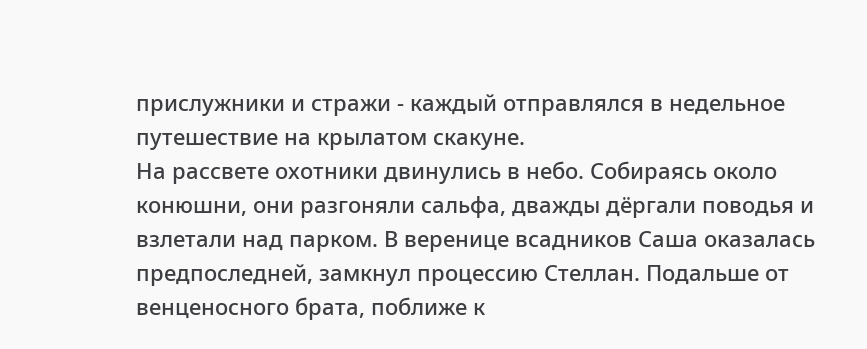прислужники и стражи - каждый отправлялся в недельное путешествие на крылатом скакуне.
На рассвете охотники двинулись в небо. Собираясь около конюшни, они разгоняли сальфа, дважды дёргали поводья и взлетали над парком. В веренице всадников Саша оказалась предпоследней, замкнул процессию Стеллан. Подальше от венценосного брата, поближе к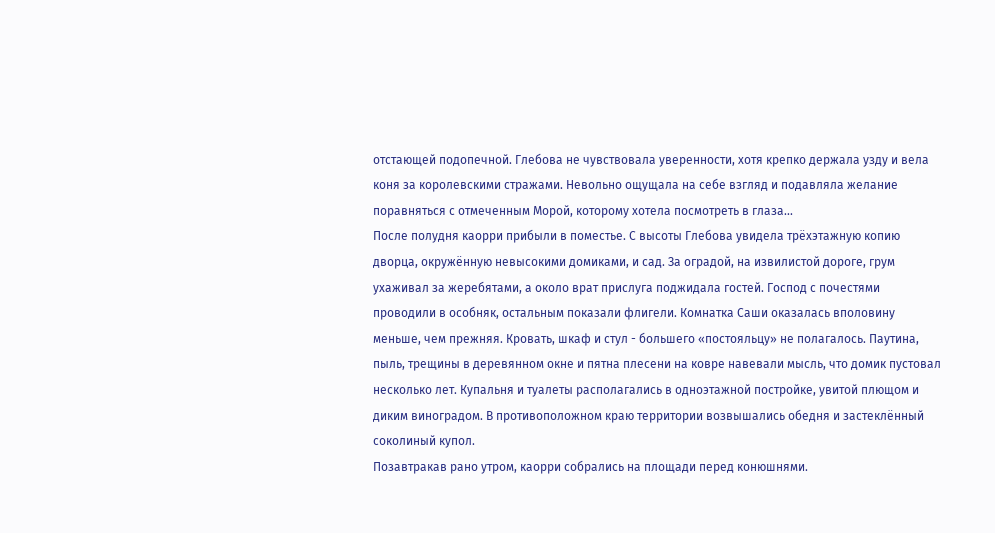отстающей подопечной. Глебова не чувствовала уверенности, хотя крепко держала узду и вела коня за королевскими стражами. Невольно ощущала на себе взгляд и подавляла желание поравняться с отмеченным Морой, которому хотела посмотреть в глаза...
После полудня каорри прибыли в поместье. С высоты Глебова увидела трёхэтажную копию дворца, окружённую невысокими домиками, и сад. За оградой, на извилистой дороге, грум ухаживал за жеребятами, а около врат прислуга поджидала гостей. Господ с почестями проводили в особняк, остальным показали флигели. Комнатка Саши оказалась вполовину меньше, чем прежняя. Кровать, шкаф и стул - большего «постояльцу» не полагалось. Паутина, пыль, трещины в деревянном окне и пятна плесени на ковре навевали мысль, что домик пустовал несколько лет. Купальня и туалеты располагались в одноэтажной постройке, увитой плющом и диким виноградом. В противоположном краю территории возвышались обедня и застеклённый соколиный купол.
Позавтракав рано утром, каорри собрались на площади перед конюшнями.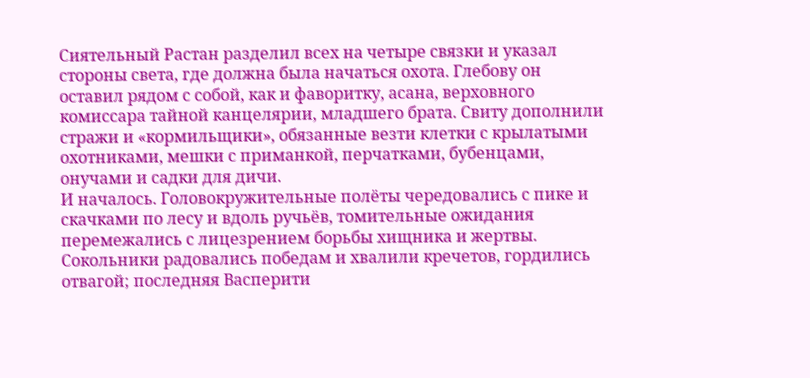Сиятельный Растан разделил всех на четыре связки и указал стороны света, где должна была начаться охота. Глебову он оставил рядом с собой, как и фаворитку, асана, верховного комиссара тайной канцелярии, младшего брата. Свиту дополнили стражи и «кормильщики», обязанные везти клетки с крылатыми охотниками, мешки с приманкой, перчатками, бубенцами, онучами и садки для дичи.
И началось. Головокружительные полёты чередовались с пике и скачками по лесу и вдоль ручьёв, томительные ожидания перемежались с лицезрением борьбы хищника и жертвы. Сокольники радовались победам и хвалили кречетов, гордились отвагой; последняя Васперити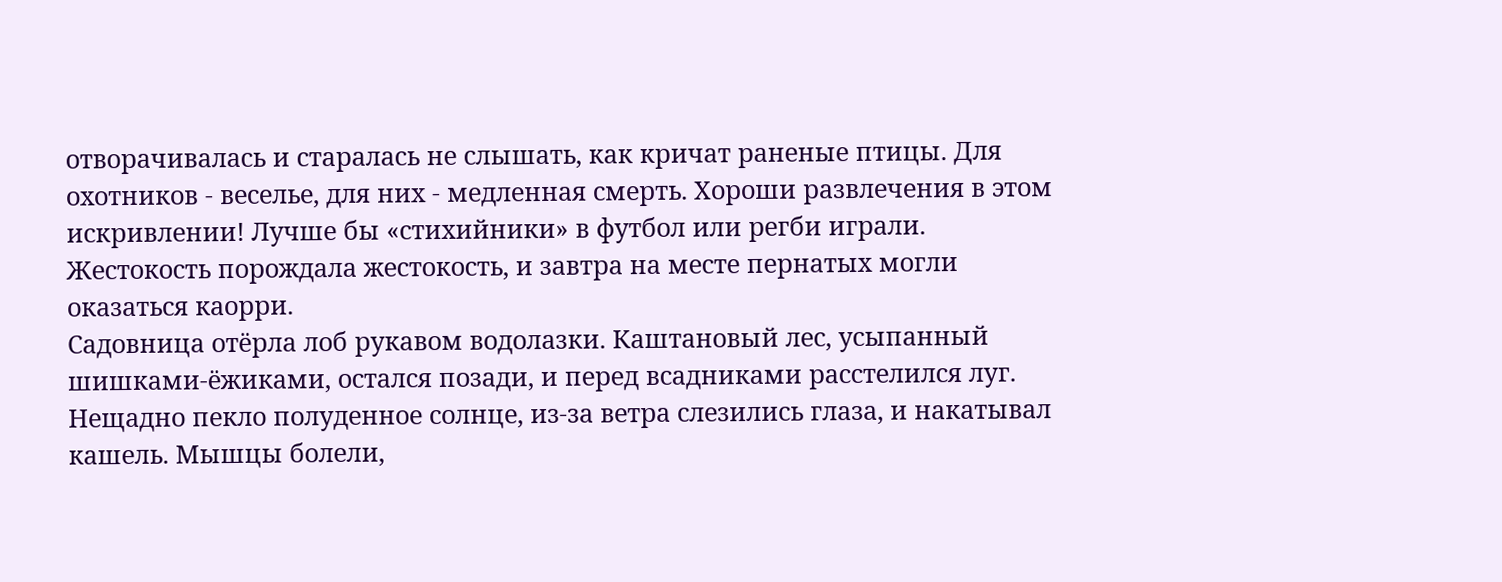отворачивалась и старалась не слышать, как кричат раненые птицы. Для охотников - веселье, для них - медленная смерть. Хороши развлечения в этом искривлении! Лучше бы «стихийники» в футбол или регби играли. Жестокость порождала жестокость, и завтра на месте пернатых могли оказаться каорри.
Садовница отёрла лоб рукавом водолазки. Каштановый лес, усыпанный шишками-ёжиками, остался позади, и перед всадниками расстелился луг. Нещадно пекло полуденное солнце, из-за ветра слезились глаза, и накатывал кашель. Мышцы болели,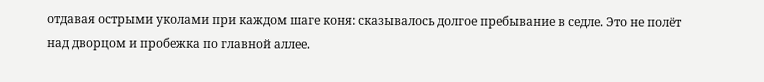отдавая острыми уколами при каждом шаге коня: сказывалось долгое пребывание в седле. Это не полёт над дворцом и пробежка по главной аллее.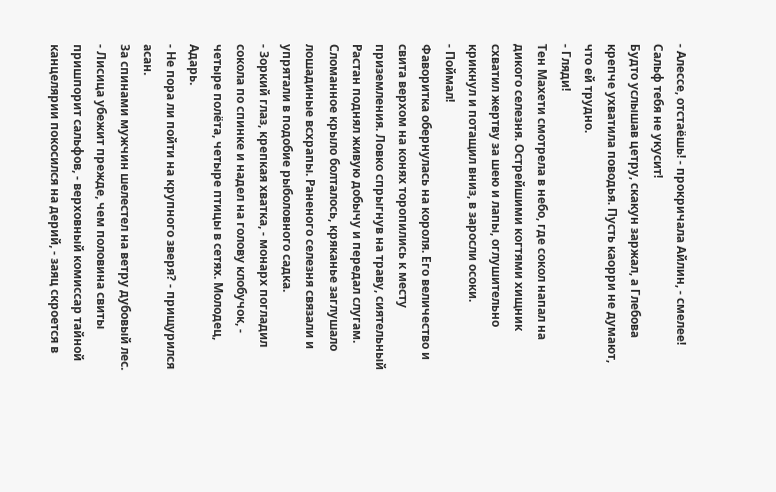- Алессе, отстаёшь! - прокричала Айлин, - смелее! Сальф тебя не укусит!
Будто услышав цетру, скакун заржал, а Глебова крепче ухватила поводья. Пусть каорри не думают, что ей трудно.
- Гляди!
Тен Махети смотрела в небо, где сокол напал на дикого селезня. Острейшими когтями хищник схватил жертву за шею и лапы, оглушительно крикнул и потащил вниз, в заросли осоки.
- Поймал!
Фаворитка обернулась на короля. Его величество и свита верхом на конях торопились к месту приземления. Ловко спрыгнув на траву, сиятельный Растан поднял живую добычу и передал слугам. Сломанное крыло болталось, кряканье заглушало лошадиные всхрапы. Раненого селезня связали и упрятали в подобие рыболовного садка.
- Зоркий глаз, крепкая хватка, - монарх погладил сокола по спинке и надел на голову клобучок, - четыре полёта, четыре птицы в сетях. Молодец, Адарь.
- Не пора ли пойти на крупного зверя? - прищурился асан.
За спинами мужчин шелестел на ветру дубовый лес.
- Лисица убежит прежде, чем половина свиты пришпорит сальфов, - верховный комиссар тайной канцелярии покосился на дерий, - заяц скроется в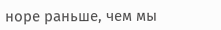норе раньше, чем мы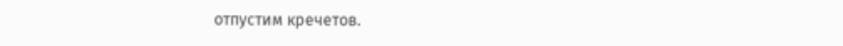отпустим кречетов.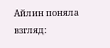Айлин поняла взгляд: